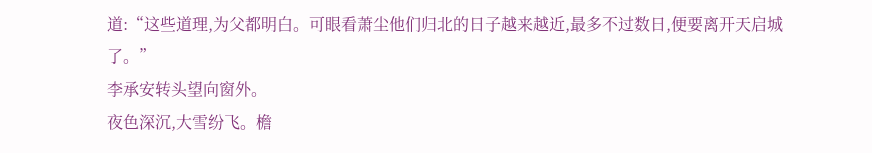道:“这些道理,为父都明白。可眼看萧尘他们归北的日子越来越近,最多不过数日,便要离开天启城了。”
李承安转头望向窗外。
夜色深沉,大雪纷飞。檐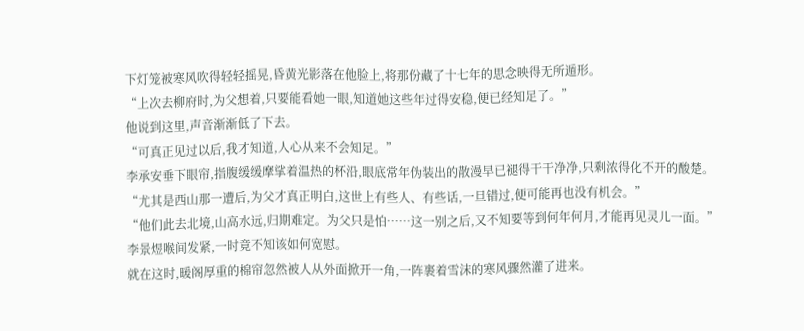下灯笼被寒风吹得轻轻摇晃,昏黄光影落在他脸上,将那份藏了十七年的思念映得无所遁形。
“上次去柳府时,为父想着,只要能看她一眼,知道她这些年过得安稳,便已经知足了。”
他说到这里,声音渐渐低了下去。
“可真正见过以后,我才知道,人心从来不会知足。”
李承安垂下眼帘,指腹缓缓摩挲着温热的杯沿,眼底常年伪装出的散漫早已褪得干干净净,只剩浓得化不开的酸楚。
“尤其是西山那一遭后,为父才真正明白,这世上有些人、有些话,一旦错过,便可能再也没有机会。”
“他们此去北境,山高水远,归期难定。为父只是怕……这一别之后,又不知要等到何年何月,才能再见灵儿一面。”
李景煜喉间发紧,一时竟不知该如何宽慰。
就在这时,暖阁厚重的棉帘忽然被人从外面掀开一角,一阵裹着雪沫的寒风骤然灌了进来。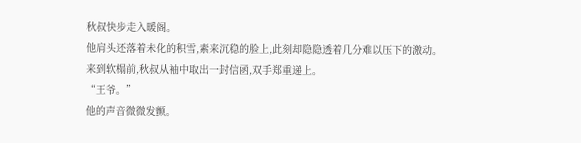秋叔快步走入暖阁。
他肩头还落着未化的积雪,素来沉稳的脸上,此刻却隐隐透着几分难以压下的激动。
来到软榻前,秋叔从袖中取出一封信函,双手郑重递上。
“王爷。”
他的声音微微发颤。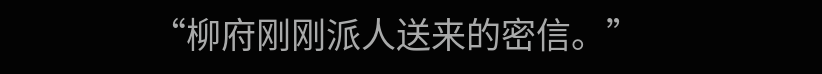“柳府刚刚派人送来的密信。”